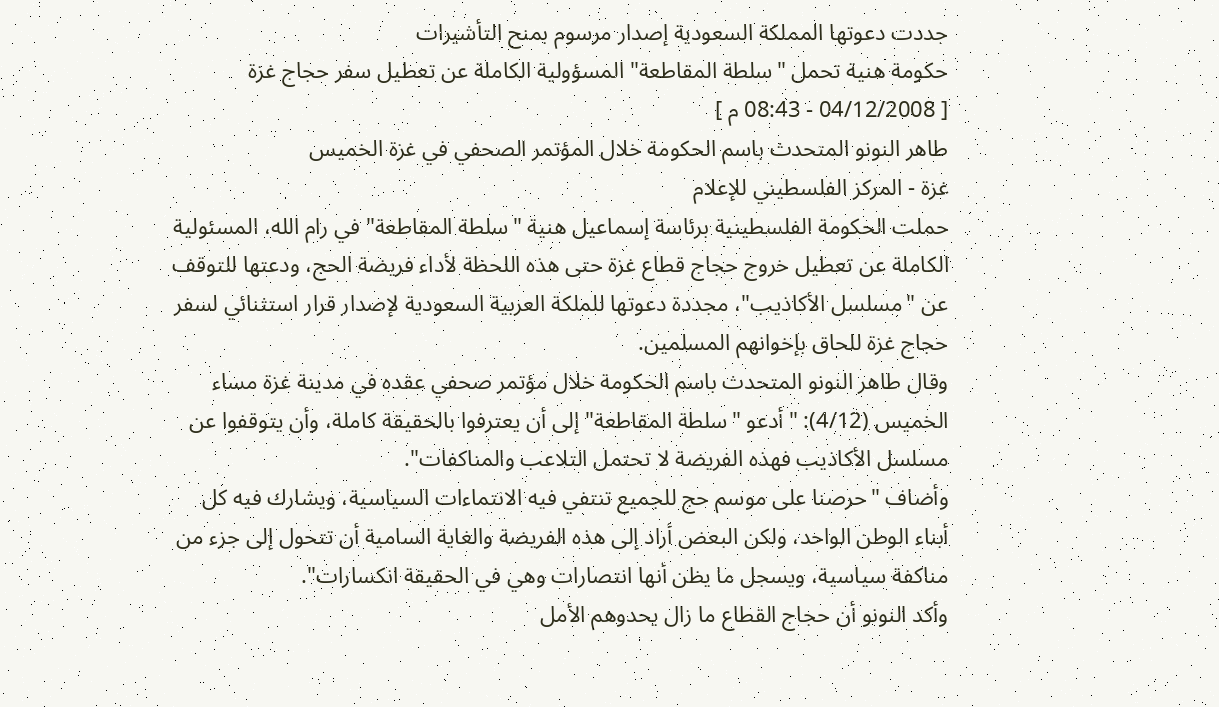جددت دعوتها المملكة السعودية إصدار مرسوم بمنح التأشيرات
حكومة هنية تحمل "سلطة المقاطعة" المسؤولية الكاملة عن تعطيل سفر حجاج غزة
[ 04/12/2008 - 08:43 م ]
طاهر النونو المتحدث باسم الحكومة خلال المؤتمر الصحفي في غزة الخميس
غزة - المركز الفلسطيني للإعلام
حملت الحكومة الفلسطينية برئاسة إسماعيل هنية "سلطة المقاطعة" في رام الله، المسئولية الكاملة عن تعطيل خروج حجاج قطاع غزة حتى هذه اللحظة لأداء فريضة الحج، ودعتها للتوقف عن "مسلسل الأكاذيب"، مجددة دعوتها للملكة العربية السعودية لإصدار قرار استثنائي لسفر حجاج غزة للحاق بإخوانهم المسلمين.
وقال طاهر النونو المتحدث باسم الحكومة خلال مؤتمر صحفي عقده في مدينة غزة مساء الخميس (4/12): "أدعو "سلطة المقاطعة" إلى أن يعترفوا بالحقيقة كاملة، وأن يتوقفوا عن مسلسل الأكاذيب فهذه الفريضة لا تحتمل التلاعب والمناكفات".
وأضاف "حرصنا على موسم حج للجميع تنتفي فيه الانتماءات السياسية، ويشارك فيه كل أبناء الوطن الواحد، ولكن البعض أراد إلى هذه الفريضة والغاية السامية أن تتحول إلى جزء من مناكفة سياسية، ويسجل ما يظن أنها انتصارات وهي في الحقيقة انكسارات".
وأكد النونو أن حجاج القطاع ما زال يحدوهم الأمل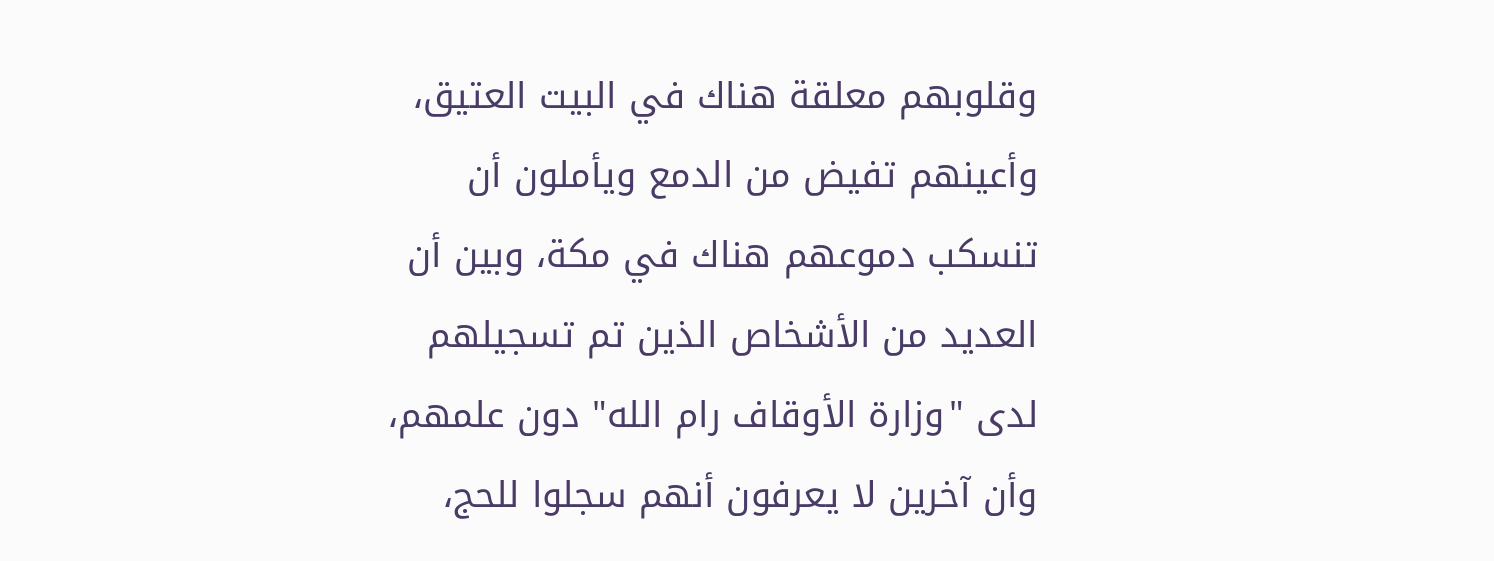وقلوبهم معلقة هناك في البيت العتيق، وأعينهم تفيض من الدمع ويأملون أن تنسكب دموعهم هناك في مكة، وبين أن العديد من الأشخاص الذين تم تسجيلهم لدى "وزارة الأوقاف رام الله" دون علمهم، وأن آخرين لا يعرفون أنهم سجلوا للحج،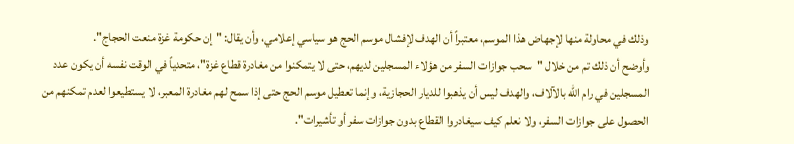وذلك في محاولة منها لإجهاض هذا الموسم، معتبراً أن الهدف لإفشال موسم الحج هو سياسي إعلامي، وأن يقال: "إن حكومة غزة منعت الحجاج".
وأوضح أن ذلك تم من خلال "سحب جوازات السفر من هؤلاء المسجلين لديهم، حتى لا يتمكنوا من مغادرة قطاع غزة"، متحدياً في الوقت نفسه أن يكون عدد المسجلين في رام الله بالآلاف، والهدف ليس أن يذهبوا للديار الحجازية، وإنما تعطيل موسم الحج حتى إذا سمح لهم مغادرة المعبر، لا يستطيعوا لعدم تمكنهم من الحصول على جوازات السفر، ولا نعلم كيف سيغادروا القطاع بدون جوازات سفر أو تأشيرات".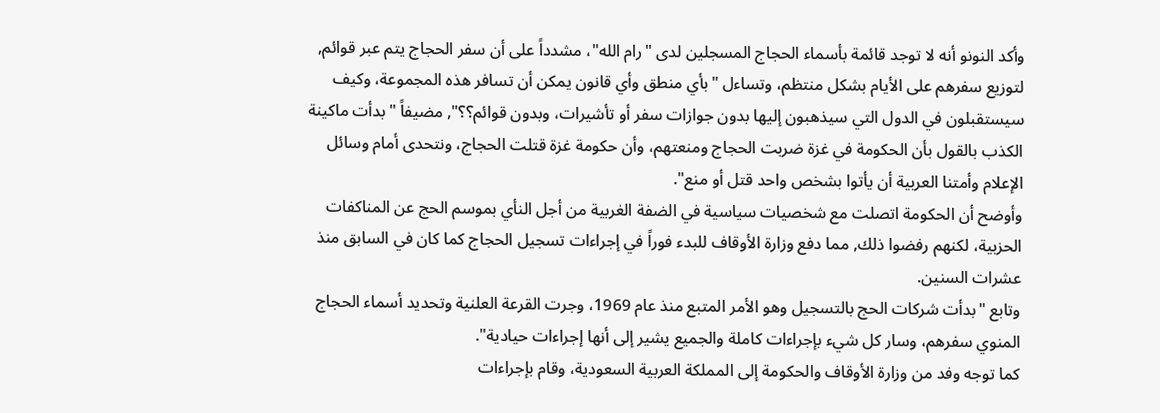وأكد النونو أنه لا توجد قائمة بأسماء الحجاج المسجلين لدى "رام الله"، مشدداً على أن سفر الحجاج يتم عبر قوائم, لتوزيع سفرهم على الأيام بشكل منتظم، وتساءل "بأي منطق وأي قانون يمكن أن تسافر هذه المجموعة، وكيف سيستقبلون في الدول التي سيذهبون إليها بدون جوازات سفر أو تأشيرات، وبدون قوائم؟؟", مضيفاً "بدأت ماكينة الكذب بالقول بأن الحكومة في غزة ضربت الحجاج ومنعتهم، وأن حكومة غزة قتلت الحجاج، ونتحدى أمام وسائل الإعلام وأمتنا العربية أن يأتوا بشخص واحد قتل أو منع".
وأوضح أن الحكومة اتصلت مع شخصيات سياسية في الضفة الغربية من أجل النأي بموسم الحج عن المناكفات الحزبية، لكنهم رفضوا ذلك, مما دفع وزارة الأوقاف للبدء فوراً في إجراءات تسجيل الحجاج كما كان في السابق منذ عشرات السنين.
وتابع "بدأت شركات الحج بالتسجيل وهو الأمر المتبع منذ عام 1969، وجرت القرعة العلنية وتحديد أسماء الحجاج المنوي سفرهم، وسار كل شيء بإجراءات كاملة والجميع يشير إلى أنها إجراءات حيادية".
كما توجه وفد من وزارة الأوقاف والحكومة إلى المملكة العربية السعودية، وقام بإجراءات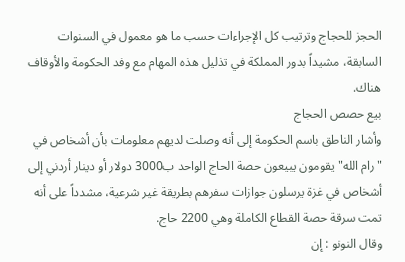الحجز للحجاج وترتيب كل الإجراءات حسب ما هو معمول في السنوات السابقة، مشيداً بدور المملكة في تذليل هذه المهام مع وفد الحكومة والأوقاف هناك.
بيع حصص الحجاج
وأشار الناطق باسم الحكومة إلى أنه وصلت لديهم معلومات بأن أشخاص في "رام الله" يقومون يبيعون حصة الحاج الواحد ب3000 دولار أو دينار أردني إلى أشخاص في غزة يرسلون جوازات سفرهم بطريقة غير شرعية، مشدداً على أنه تمت سرقة حصة القطاع الكاملة وهي 2200 حاج.
وقال النونو : إن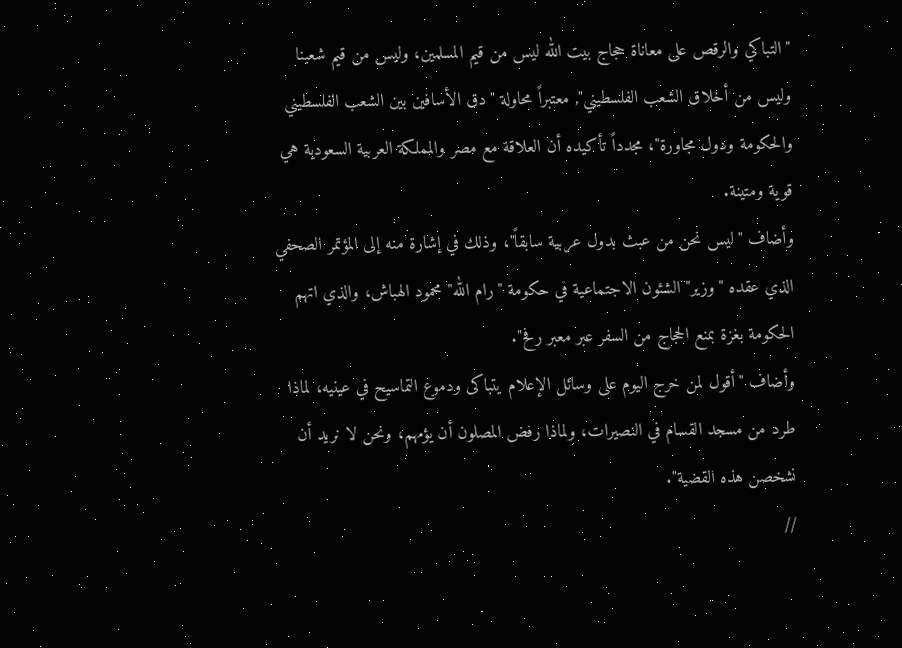"التباكي والرقص على معاناة حجاج بيت الله ليس من قيم المسلمين، وليس من قيم شعبنا وليس من أخلاق الشعب الفلسطيني", معتبراً محاولة "دق الأسافين بين الشعب الفلسطيني والحكومة ودول مجاورة"، مجدداً تأكيده أن العلاقة مع مصر والمملكة العربية السعودية هي قوية ومتينة.
وأضاف "ليس نحن من عبث بدول عربية سابقاً"، وذلك في إشارة منه إلى المؤتمر الصحفي الذي عقده "وزير" الشئون الاجتماعية في حكومة "رام الله" محمود الهباش، والذي اتهم الحكومة بغزة بمنع الحجاج من السفر عبر معبر رفح".
وأضاف "أقول لمن خرج اليوم على وسائل الإعلام يتباكى ودموع التماسيح في عينيه، لماذا طرد من مسجد القسام في النصيرات، ولماذا رفض المصلون أن يؤمهم، ونحن لا نريد أن نشخصن هذه القضية".
//